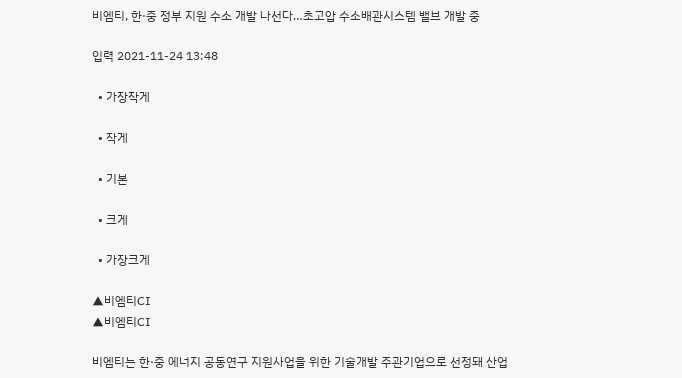비엠티, 한·중 정부 지원 수소 개발 나선다…초고압 수소배관시스템 밸브 개발 중

입력 2021-11-24 13:48

  • 가장작게

  • 작게

  • 기본

  • 크게

  • 가장크게

▲비엠티CI
▲비엠티CI

비엠티는 한·중 에너지 공동연구 지원사업을 위한 기술개발 주관기업으로 선정돼 산업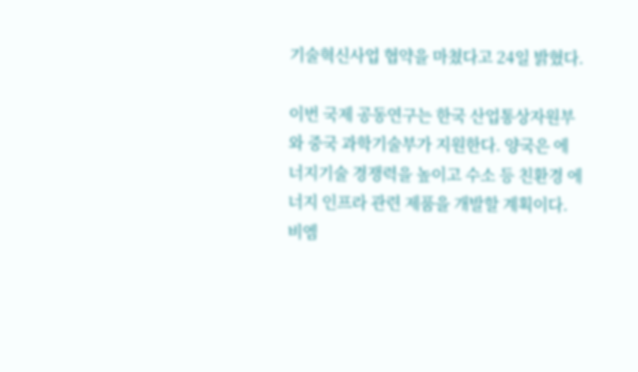기술혁신사업 협약을 마쳤다고 24일 밝혔다.

이번 국제 공동연구는 한국 산업통상자원부와 중국 과학기술부가 지원한다. 양국은 에너지기술 경쟁력을 높이고 수소 등 친환경 에너지 인프라 관련 제품을 개발할 계획이다. 비엠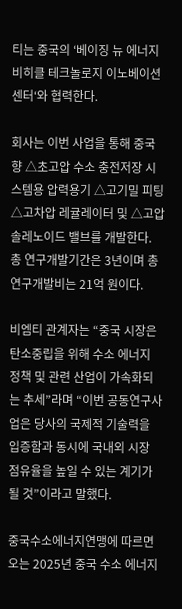티는 중국의 ‘베이징 뉴 에너지 비히클 테크놀로지 이노베이션 센터‘와 협력한다.

회사는 이번 사업을 통해 중국향 △초고압 수소 충전저장 시스템용 압력용기 △고기밀 피팅 △고차압 레귤레이터 및 △고압 솔레노이드 밸브를 개발한다. 총 연구개발기간은 3년이며 총 연구개발비는 21억 원이다.

비엠티 관계자는 “중국 시장은 탄소중립을 위해 수소 에너지 정책 및 관련 산업이 가속화되는 추세”라며 “이번 공동연구사업은 당사의 국제적 기술력을 입증함과 동시에 국내외 시장 점유율을 높일 수 있는 계기가 될 것”이라고 말했다.

중국수소에너지연맹에 따르면 오는 2025년 중국 수소 에너지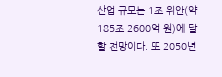산업 규모는 1조 위안(약 185조 2600억 원)에 달할 전망이다. 또 2050년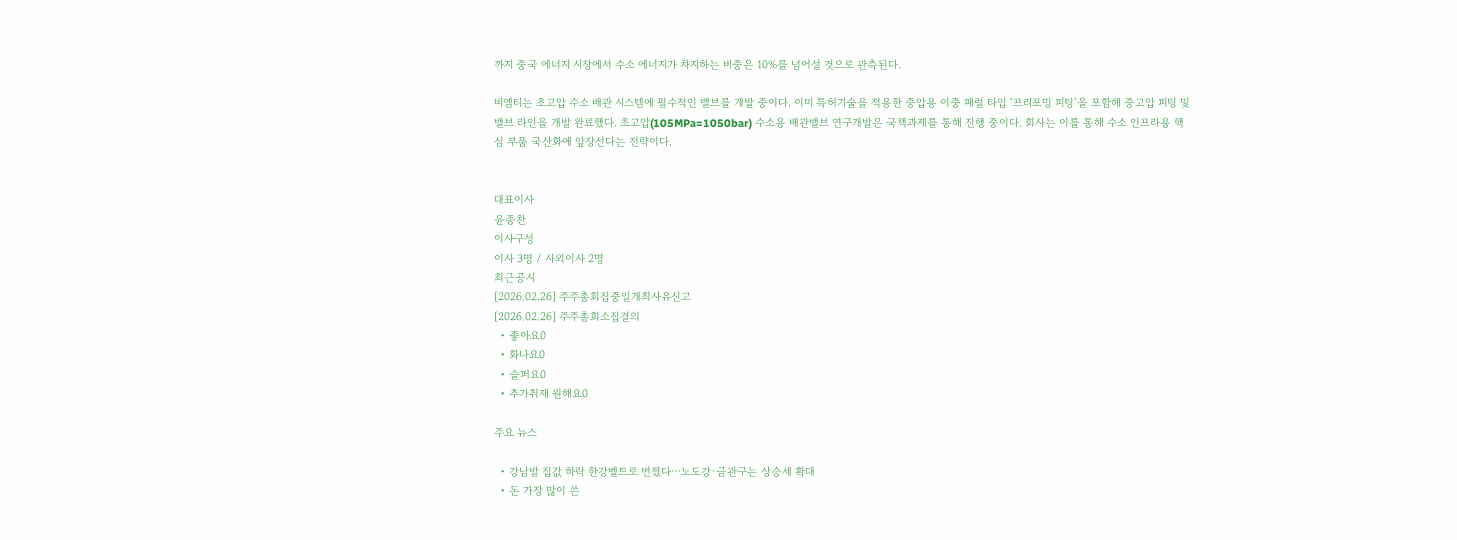까지 중국 에너지 시장에서 수소 에너지가 차지하는 비중은 10%를 넘어설 것으로 관측된다.

비엠티는 초고압 수소 배관 시스템에 필수적인 밸브를 개발 중이다. 이미 특허기술을 적용한 중압용 이중 패럴 타입 ‘프리포밍 피팅’을 포함해 중고압 피팅 및 밸브 라인을 개발 완료했다. 초고압(105MPa=1050bar) 수소용 배관밸브 연구개발은 국책과제를 통해 진행 중이다. 회사는 이를 통해 수소 인프라용 핵심 부품 국산화에 앞장선다는 전략이다.


대표이사
윤종찬
이사구성
이사 3명 / 사외이사 2명
최근공시
[2026.02.26] 주주총회집중일개최사유신고
[2026.02.26] 주주총회소집결의
  • 좋아요0
  • 화나요0
  • 슬퍼요0
  • 추가취재 원해요0

주요 뉴스

  • 강남발 집값 하락 한강벨트로 번졌다⋯노도강·금관구는 상승세 확대
  • 돈 가장 많이 쓴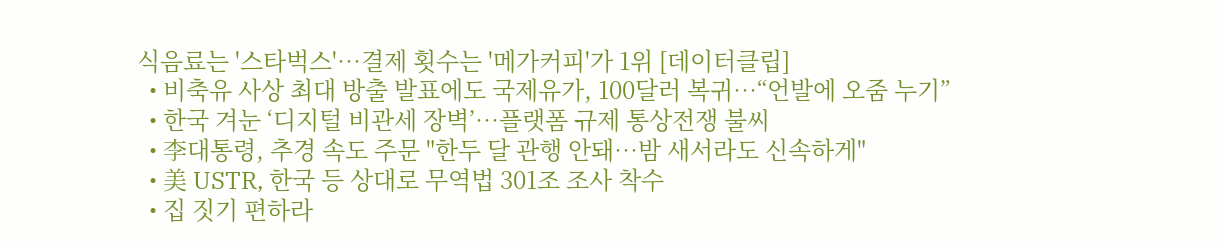식음료는 '스타벅스'…결제 횟수는 '메가커피'가 1위 [데이터클립]
  • 비축유 사상 최대 방출 발표에도 국제유가, 100달러 복귀⋯“언발에 오줌 누기”
  • 한국 겨눈 ‘디지털 비관세 장벽’…플랫폼 규제 통상전쟁 불씨
  • 李대통령, 추경 속도 주문 "한두 달 관행 안돼…밤 새서라도 신속하게"
  • 美 USTR, 한국 등 상대로 무역법 301조 조사 착수
  • 집 짓기 편하라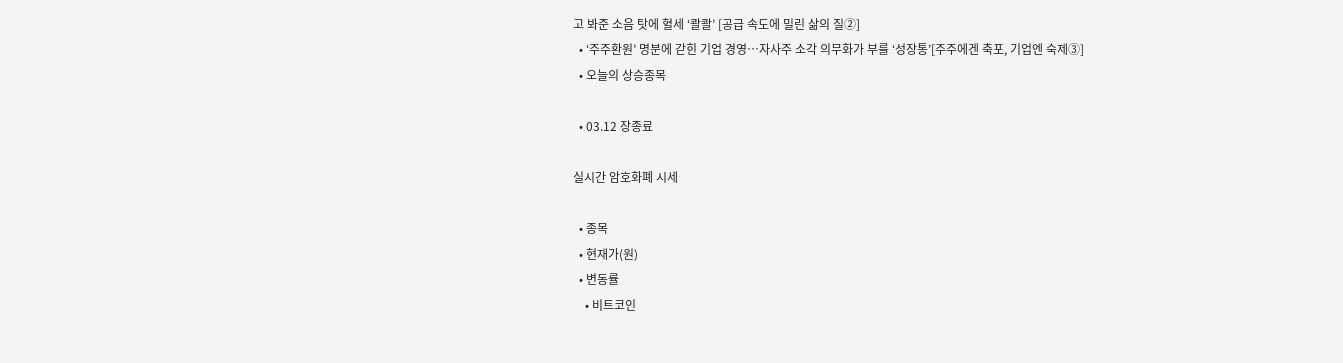고 봐준 소음 탓에 혈세 ‘콸콸’ [공급 속도에 밀린 삶의 질②]
  • ‘주주환원’ 명분에 갇힌 기업 경영…자사주 소각 의무화가 부를 ‘성장통’[주주에겐 축포, 기업엔 숙제③]
  • 오늘의 상승종목

  • 03.12 장종료

실시간 암호화폐 시세

  • 종목
  • 현재가(원)
  • 변동률
    • 비트코인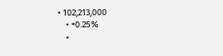• 102,213,000
    • +0.25%
    •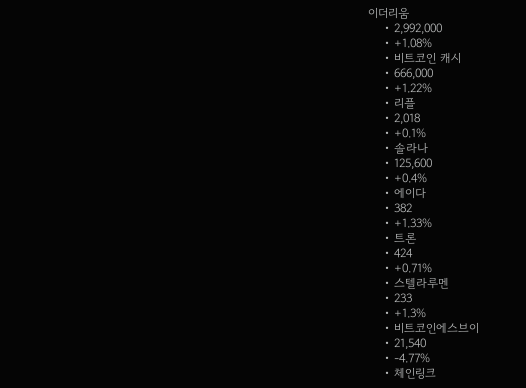이더리움
    • 2,992,000
    • +1.08%
    • 비트코인 캐시
    • 666,000
    • +1.22%
    • 리플
    • 2,018
    • +0.1%
    • 솔라나
    • 125,600
    • +0.4%
    • 에이다
    • 382
    • +1.33%
    • 트론
    • 424
    • +0.71%
    • 스텔라루멘
    • 233
    • +1.3%
    • 비트코인에스브이
    • 21,540
    • -4.77%
    • 체인링크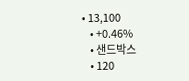• 13,100
    • +0.46%
    • 샌드박스
    • 120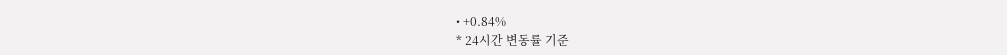• +0.84%
* 24시간 변동률 기준